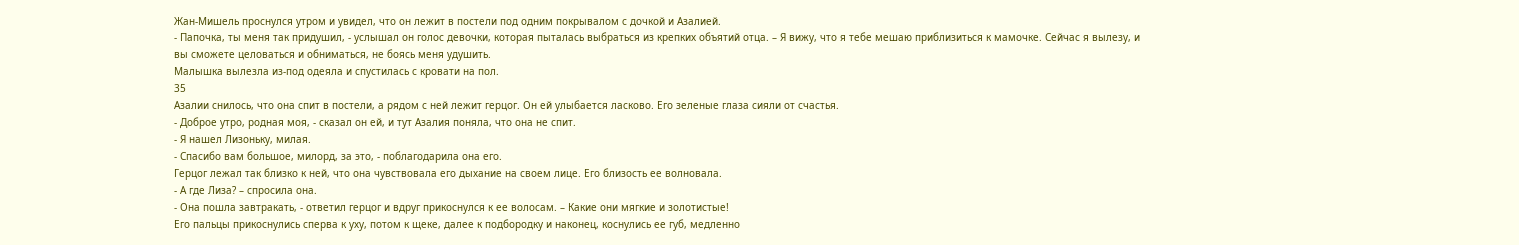Жан-Мишель проснулся утром и увидел, что он лежит в постели под одним покрывалом с дочкой и Азалией.
- Папочка, ты меня так придушил, - услышал он голос девочки, которая пыталась выбраться из крепких объятий отца. – Я вижу, что я тебе мешаю приблизиться к мамочке. Сейчас я вылезу, и вы сможете целоваться и обниматься, не боясь меня удушить.
Малышка вылезла из-под одеяла и спустилась с кровати на пол.
35
Азалии снилось, что она спит в постели, а рядом с ней лежит герцог. Он ей улыбается ласково. Его зеленые глаза сияли от счастья.
- Доброе утро, родная моя, - сказал он ей, и тут Азалия поняла, что она не спит.
- Я нашел Лизоньку, милая.
- Спасибо вам большое, милорд, за это, - поблагодарила она его.
Герцог лежал так близко к ней, что она чувствовала его дыхание на своем лице. Его близость ее волновала.
- А где Лиза? – спросила она.
- Она пошла завтракать, - ответил герцог и вдруг прикоснулся к ее волосам. – Какие они мягкие и золотистые!
Его пальцы прикоснулись сперва к уху, потом к щеке, далее к подбородку и наконец, коснулись ее губ, медленно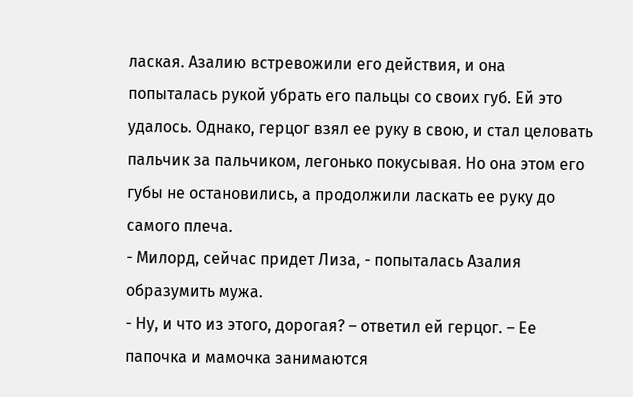лаская. Азалию встревожили его действия, и она попыталась рукой убрать его пальцы со своих губ. Ей это удалось. Однако, герцог взял ее руку в свою, и стал целовать пальчик за пальчиком, легонько покусывая. Но она этом его губы не остановились, а продолжили ласкать ее руку до самого плеча.
- Милорд, сейчас придет Лиза, - попыталась Азалия образумить мужа.
- Ну, и что из этого, дорогая? – ответил ей герцог. – Ее папочка и мамочка занимаются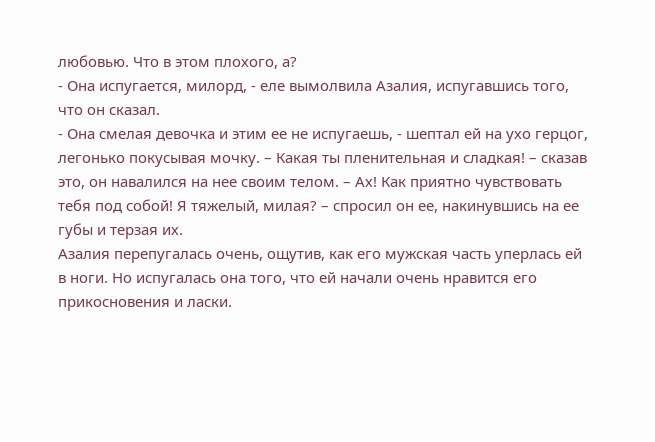любовью. Что в этом плохого, а?
- Она испугается, милорд, - еле вымолвила Азалия, испугавшись того, что он сказал.
- Она смелая девочка и этим ее не испугаешь, - шептал ей на ухо герцог, легонько покусывая мочку. – Какая ты пленительная и сладкая! – сказав это, он навалился на нее своим телом. – Ах! Как приятно чувствовать тебя под собой! Я тяжелый, милая? – спросил он ее, накинувшись на ее губы и терзая их.
Азалия перепугалась очень, ощутив, как его мужская часть уперлась ей в ноги. Но испугалась она того, что ей начали очень нравится его прикосновения и ласки.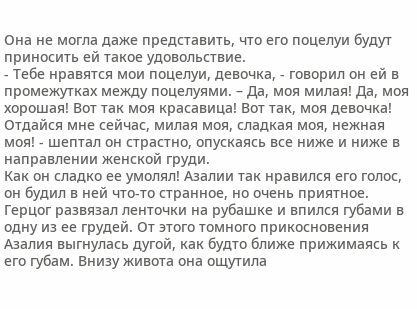Она не могла даже представить, что его поцелуи будут приносить ей такое удовольствие.
- Тебе нравятся мои поцелуи, девочка, - говорил он ей в промежутках между поцелуями. – Да, моя милая! Да, моя хорошая! Вот так моя красавица! Вот так, моя девочка! Отдайся мне сейчас, милая моя, сладкая моя, нежная моя! - шептал он страстно, опускаясь все ниже и ниже в направлении женской груди.
Как он сладко ее умолял! Азалии так нравился его голос, он будил в ней что-то странное, но очень приятное.
Герцог развязал ленточки на рубашке и впился губами в одну из ее грудей. От этого томного прикосновения Азалия выгнулась дугой, как будто ближе прижимаясь к его губам. Внизу живота она ощутила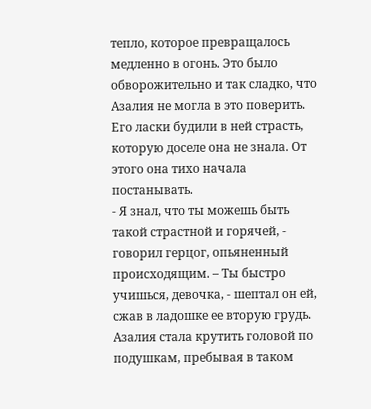тепло, которое превращалось медленно в огонь. Это было обворожительно и так сладко, что Азалия не могла в это поверить. Его ласки будили в ней страсть, которую доселе она не знала. От этого она тихо начала постанывать.
- Я знал, что ты можешь быть такой страстной и горячей, - говорил герцог, опьяненный происходящим. – Ты быстро учишься, девочка, - шептал он ей, сжав в ладошке ее вторую грудь. Азалия стала крутить головой по подушкам, пребывая в таком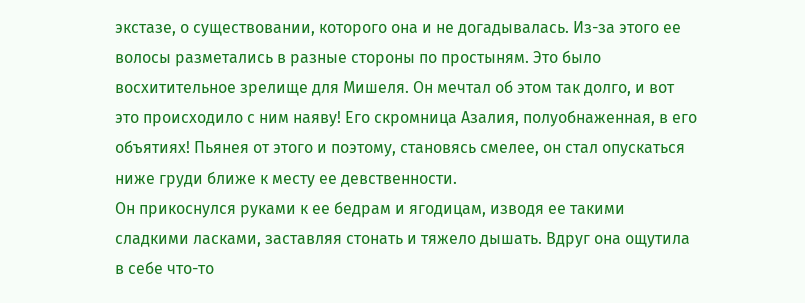экстазе, о существовании, которого она и не догадывалась. Из-за этого ее волосы разметались в разные стороны по простыням. Это было восхитительное зрелище для Мишеля. Он мечтал об этом так долго, и вот это происходило с ним наяву! Его скромница Азалия, полуобнаженная, в его объятиях! Пьянея от этого и поэтому, становясь смелее, он стал опускаться ниже груди ближе к месту ее девственности.
Он прикоснулся руками к ее бедрам и ягодицам, изводя ее такими сладкими ласками, заставляя стонать и тяжело дышать. Вдруг она ощутила в себе что-то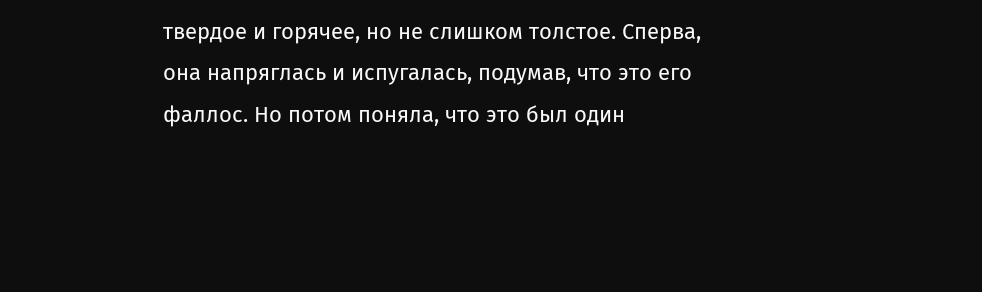твердое и горячее, но не слишком толстое. Сперва, она напряглась и испугалась, подумав, что это его фаллос. Но потом поняла, что это был один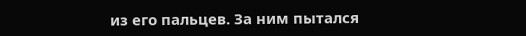из его пальцев. За ним пытался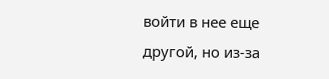войти в нее еще другой, но из-за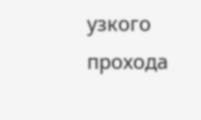узкого прохода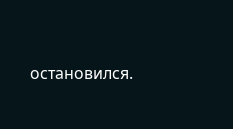остановился.